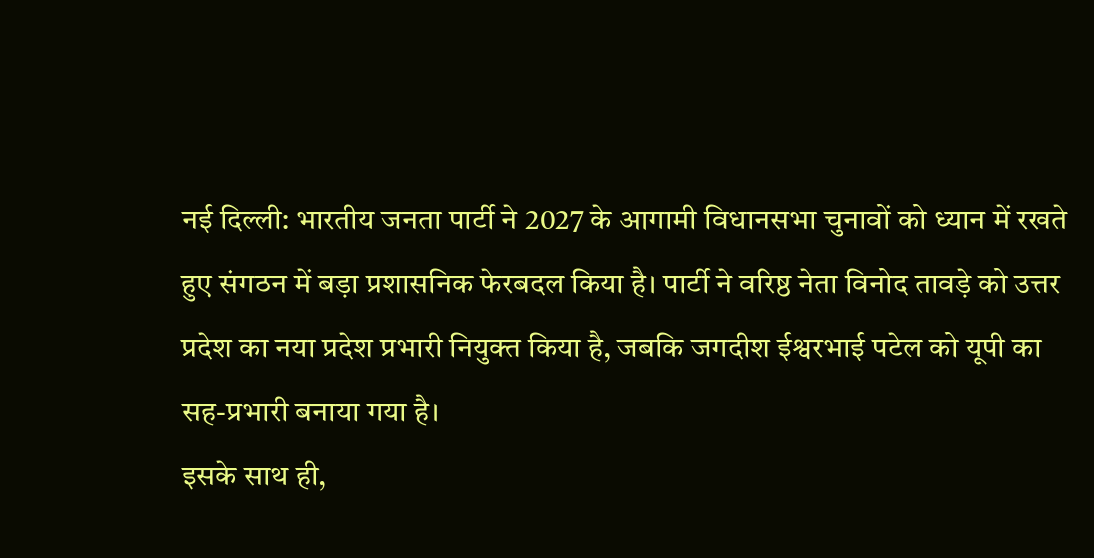नई दिल्ली: भारतीय जनता पार्टी ने 2027 के आगामी विधानसभा चुनावों को ध्यान में रखते हुए संगठन में बड़ा प्रशासनिक फेरबदल किया है। पार्टी ने वरिष्ठ नेता विनोद तावड़े को उत्तर प्रदेश का नया प्रदेश प्रभारी नियुक्त किया है, जबकि जगदीश ईश्वरभाई पटेल को यूपी का सह-प्रभारी बनाया गया है।
इसके साथ ही,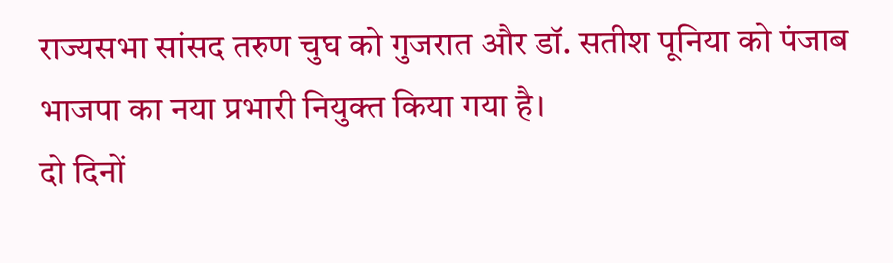राज्यसभा सांसद तरुण चुघ को गुजरात और डॉ. सतीश पूनिया को पंजाब भाजपा का नया प्रभारी नियुक्त किया गया है।
दो दिनों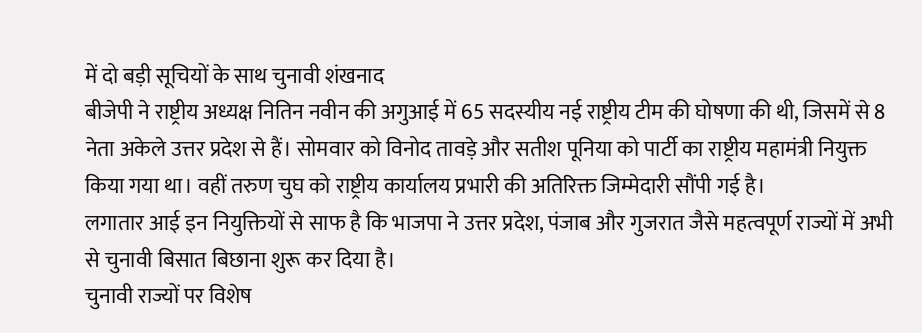में दो बड़ी सूचियों के साथ चुनावी शंखनाद
बीजेपी ने राष्ट्रीय अध्यक्ष नितिन नवीन की अगुआई में 65 सदस्यीय नई राष्ट्रीय टीम की घोषणा की थी, जिसमें से 8 नेता अकेले उत्तर प्रदेश से हैं। सोमवार को विनोद तावड़े और सतीश पूनिया को पार्टी का राष्ट्रीय महामंत्री नियुक्त किया गया था। वहीं तरुण चुघ को राष्ट्रीय कार्यालय प्रभारी की अतिरिक्त जिम्मेदारी सौंपी गई है।
लगातार आई इन नियुक्तियों से साफ है कि भाजपा ने उत्तर प्रदेश, पंजाब और गुजरात जैसे महत्वपूर्ण राज्यों में अभी से चुनावी बिसात बिछाना शुरू कर दिया है।
चुनावी राज्यों पर विशेष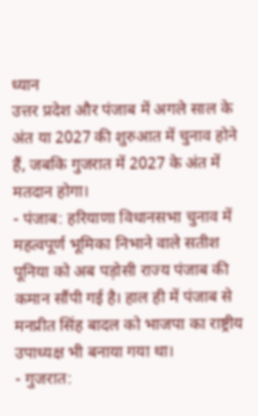ध्यान
उत्तर प्रदेश और पंजाब में अगले साल के अंत या 2027 की शुरुआत में चुनाव होने हैं, जबकि गुजरात में 2027 के अंत में मतदान होगा।
- पंजाब: हरियाणा विधानसभा चुनाव में महत्वपूर्ण भूमिका निभाने वाले सतीश पूनिया को अब पड़ोसी राज्य पंजाब की कमान सौंपी गई है। हाल ही में पंजाब से मनप्रीत सिंह बादल को भाजपा का राष्ट्रीय उपाध्यक्ष भी बनाया गया था।
- गुजरात: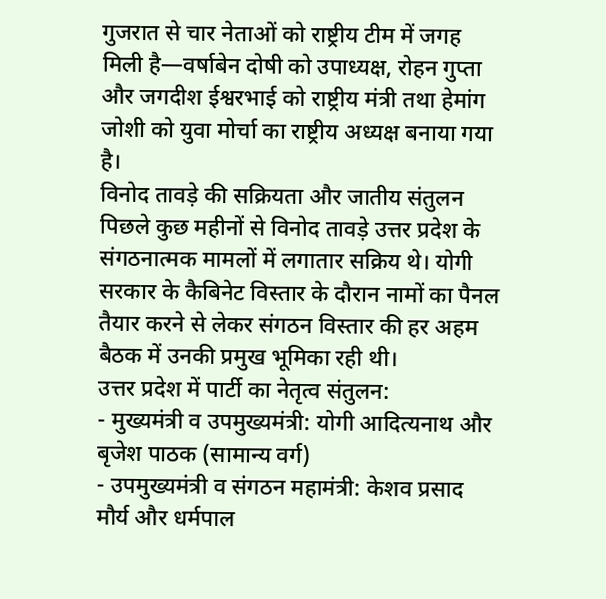गुजरात से चार नेताओं को राष्ट्रीय टीम में जगह मिली है—वर्षाबेन दोषी को उपाध्यक्ष, रोहन गुप्ता और जगदीश ईश्वरभाई को राष्ट्रीय मंत्री तथा हेमांग जोशी को युवा मोर्चा का राष्ट्रीय अध्यक्ष बनाया गया है।
विनोद तावड़े की सक्रियता और जातीय संतुलन
पिछले कुछ महीनों से विनोद तावड़े उत्तर प्रदेश के संगठनात्मक मामलों में लगातार सक्रिय थे। योगी सरकार के कैबिनेट विस्तार के दौरान नामों का पैनल तैयार करने से लेकर संगठन विस्तार की हर अहम बैठक में उनकी प्रमुख भूमिका रही थी।
उत्तर प्रदेश में पार्टी का नेतृत्व संतुलन:
- मुख्यमंत्री व उपमुख्यमंत्री: योगी आदित्यनाथ और बृजेश पाठक (सामान्य वर्ग)
- उपमुख्यमंत्री व संगठन महामंत्री: केशव प्रसाद मौर्य और धर्मपाल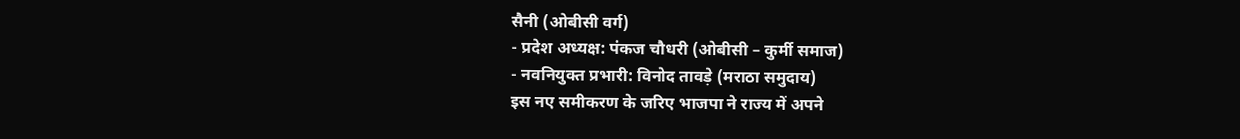सैनी (ओबीसी वर्ग)
- प्रदेश अध्यक्ष: पंकज चौधरी (ओबीसी – कुर्मी समाज)
- नवनियुक्त प्रभारी: विनोद तावड़े (मराठा समुदाय)
इस नए समीकरण के जरिए भाजपा ने राज्य में अपने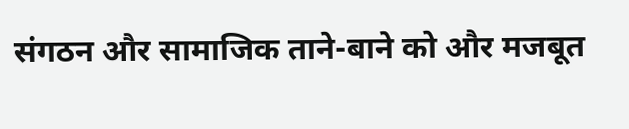संगठन और सामाजिक ताने-बाने को और मजबूत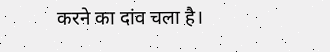करने का दांव चला है।